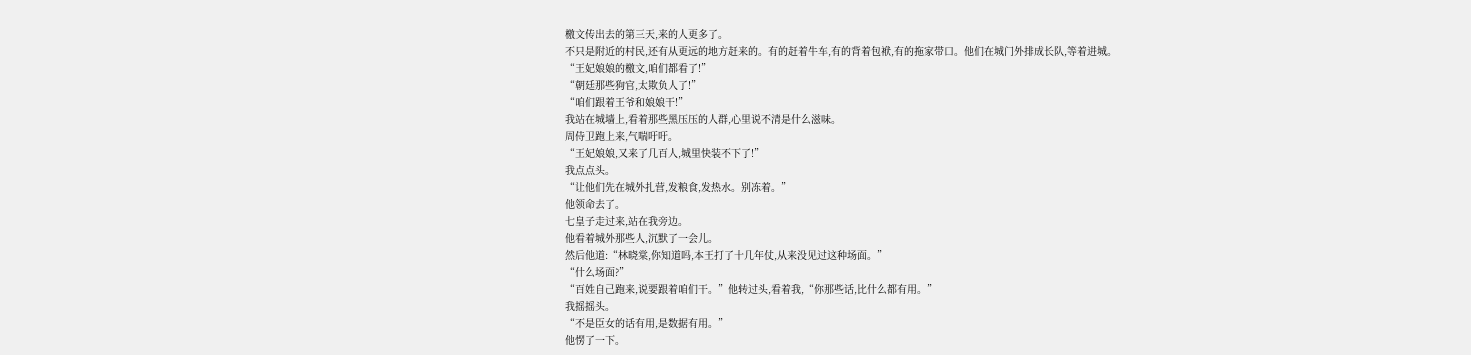檄文传出去的第三天,来的人更多了。
不只是附近的村民,还有从更远的地方赶来的。有的赶着牛车,有的背着包袱,有的拖家带口。他们在城门外排成长队,等着进城。
“王妃娘娘的檄文,咱们都看了!”
“朝廷那些狗官,太欺负人了!”
“咱们跟着王爷和娘娘干!”
我站在城墙上,看着那些黑压压的人群,心里说不清是什么滋味。
周侍卫跑上来,气喘吁吁。
“王妃娘娘,又来了几百人,城里快装不下了!”
我点点头。
“让他们先在城外扎营,发粮食,发热水。别冻着。”
他领命去了。
七皇子走过来,站在我旁边。
他看着城外那些人,沉默了一会儿。
然后他道:“林晓棠,你知道吗,本王打了十几年仗,从来没见过这种场面。”
“什么场面?”
“百姓自己跑来,说要跟着咱们干。”他转过头,看着我,“你那些话,比什么都有用。”
我摇摇头。
“不是臣女的话有用,是数据有用。”
他愣了一下。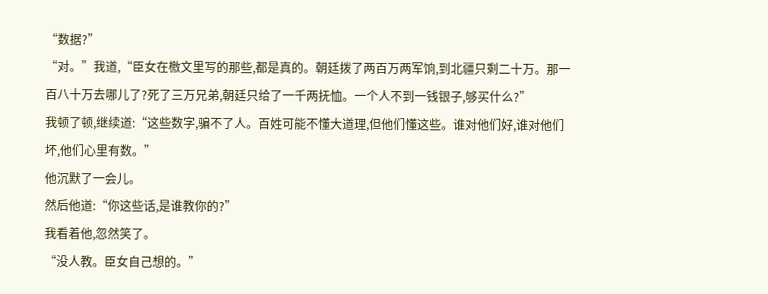“数据?”
“对。”我道,“臣女在檄文里写的那些,都是真的。朝廷拨了两百万两军饷,到北疆只剩二十万。那一百八十万去哪儿了?死了三万兄弟,朝廷只给了一千两抚恤。一个人不到一钱银子,够买什么?”
我顿了顿,继续道:“这些数字,骗不了人。百姓可能不懂大道理,但他们懂这些。谁对他们好,谁对他们坏,他们心里有数。”
他沉默了一会儿。
然后他道:“你这些话,是谁教你的?”
我看着他,忽然笑了。
“没人教。臣女自己想的。”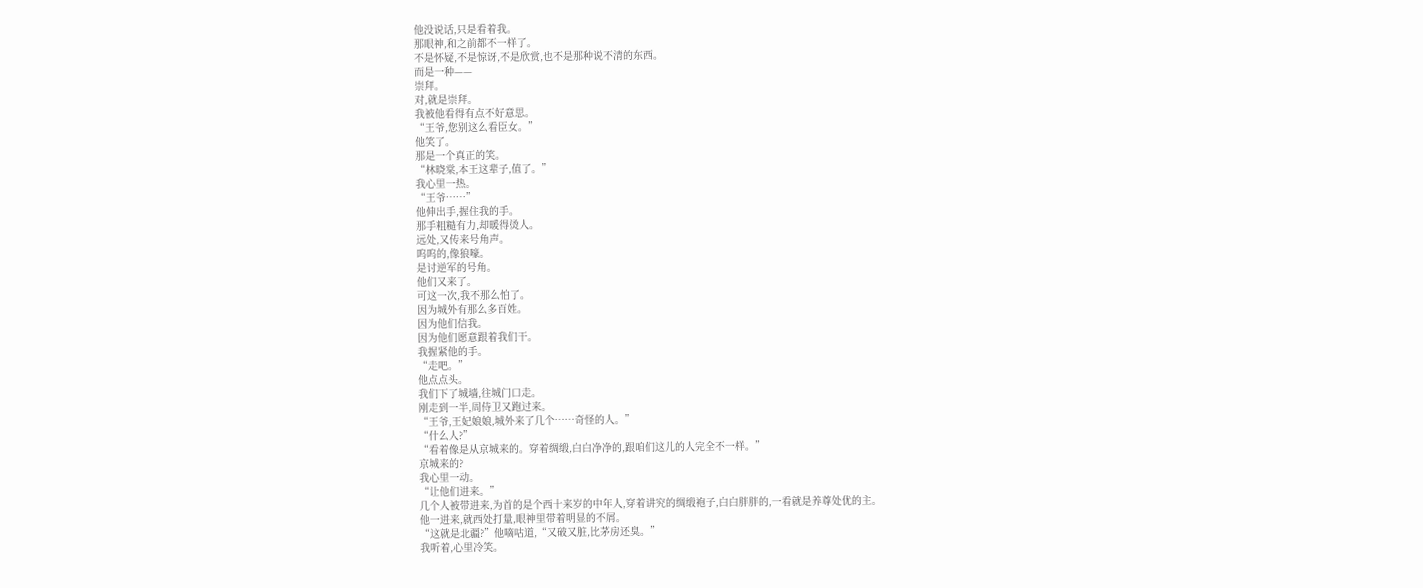他没说话,只是看着我。
那眼神,和之前都不一样了。
不是怀疑,不是惊讶,不是欣赏,也不是那种说不清的东西。
而是一种——
崇拜。
对,就是崇拜。
我被他看得有点不好意思。
“王爷,您别这么看臣女。”
他笑了。
那是一个真正的笑。
“林晓棠,本王这辈子,值了。”
我心里一热。
“王爷……”
他伸出手,握住我的手。
那手粗糙有力,却暖得烫人。
远处,又传来号角声。
呜呜的,像狼嚎。
是讨逆军的号角。
他们又来了。
可这一次,我不那么怕了。
因为城外有那么多百姓。
因为他们信我。
因为他们愿意跟着我们干。
我握紧他的手。
“走吧。”
他点点头。
我们下了城墙,往城门口走。
刚走到一半,周侍卫又跑过来。
“王爷,王妃娘娘,城外来了几个……奇怪的人。”
“什么人?”
“看着像是从京城来的。穿着绸缎,白白净净的,跟咱们这儿的人完全不一样。”
京城来的?
我心里一动。
“让他们进来。”
几个人被带进来,为首的是个西十来岁的中年人,穿着讲究的绸缎袍子,白白胖胖的,一看就是养尊处优的主。
他一进来,就西处打量,眼神里带着明显的不屑。
“这就是北疆?”他嘀咕道,“又破又脏,比茅房还臭。”
我听着,心里冷笑。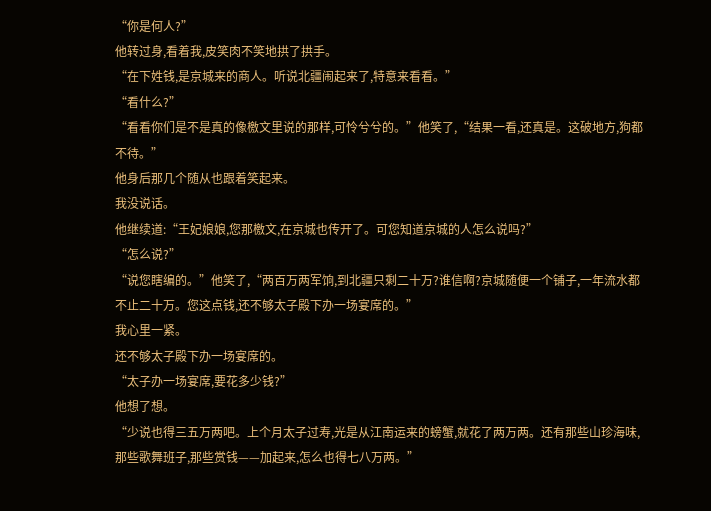“你是何人?”
他转过身,看着我,皮笑肉不笑地拱了拱手。
“在下姓钱,是京城来的商人。听说北疆闹起来了,特意来看看。”
“看什么?”
“看看你们是不是真的像檄文里说的那样,可怜兮兮的。”他笑了,“结果一看,还真是。这破地方,狗都不待。”
他身后那几个随从也跟着笑起来。
我没说话。
他继续道:“王妃娘娘,您那檄文,在京城也传开了。可您知道京城的人怎么说吗?”
“怎么说?”
“说您瞎编的。”他笑了,“两百万两军饷,到北疆只剩二十万?谁信啊?京城随便一个铺子,一年流水都不止二十万。您这点钱,还不够太子殿下办一场宴席的。”
我心里一紧。
还不够太子殿下办一场宴席的。
“太子办一场宴席,要花多少钱?”
他想了想。
“少说也得三五万两吧。上个月太子过寿,光是从江南运来的螃蟹,就花了两万两。还有那些山珍海味,那些歌舞班子,那些赏钱——加起来,怎么也得七八万两。”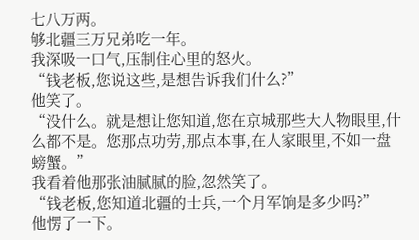七八万两。
够北疆三万兄弟吃一年。
我深吸一口气,压制住心里的怒火。
“钱老板,您说这些,是想告诉我们什么?”
他笑了。
“没什么。就是想让您知道,您在京城那些大人物眼里,什么都不是。您那点功劳,那点本事,在人家眼里,不如一盘螃蟹。”
我看着他那张油腻腻的脸,忽然笑了。
“钱老板,您知道北疆的士兵,一个月军饷是多少吗?”
他愣了一下。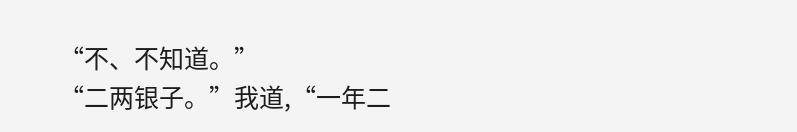“不、不知道。”
“二两银子。”我道,“一年二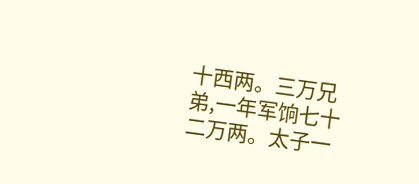十西两。三万兄弟,一年军饷七十二万两。太子一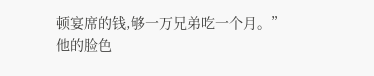顿宴席的钱,够一万兄弟吃一个月。”
他的脸色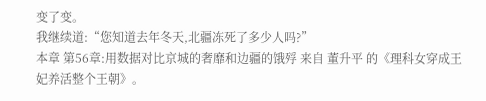变了变。
我继续道:“您知道去年冬天,北疆冻死了多少人吗?”
本章 第56章:用数据对比京城的奢靡和边疆的饿殍 来自 董升平 的《理科女穿成王妃养活整个王朝》。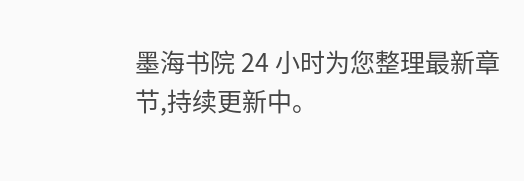墨海书院 24 小时为您整理最新章节,持续更新中。